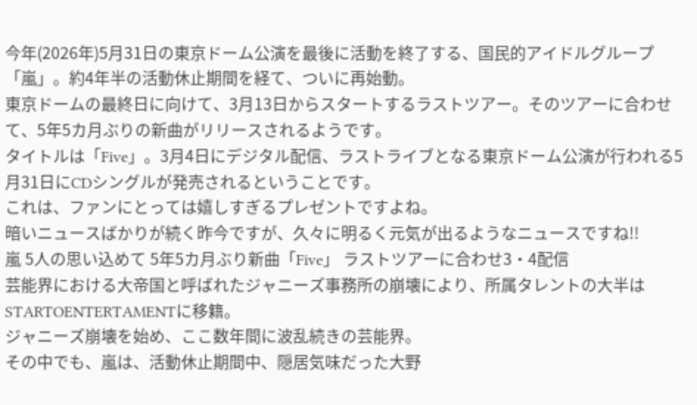今年(2026年)5月31日の東京ドーム公演を最後に活動を終了する、国民的アイドルグループ「嵐」。約4年半の活動休止期間を経て、ついに再始動。
東京ドームの最終日に向けて、3月13日からスタートするラストツアー。そのツアーに合わせて、5年5カ月ぶりの新曲がリリースされるようです。
タイトルは「Five」。3月4日にデジタル配信、ラストライブとなる東京ドーム公演が行われる5月31日にCDシングルが発売されるということです。
これは、ファンにとっては嬉しすぎるプレゼントですよね。
暗いニュースばかりが続く昨今ですが、久々に明るく元気が出るようなニュースですね!!
嵐 5人の思い込めて 5年5カ月ぶり新曲「Five」 ラストツアーに合わせ3・4配信
芸能界における大帝国と呼ばれたジャニーズ事務所の崩壊により、所属タレントの大半はSTARTOENTERTAMENTに移籍。
ジャニーズ崩壊を始め、ここ数年間に波乱続きの芸能界。
その中でも、嵐は、活動休止期間中、隠居気味だった大野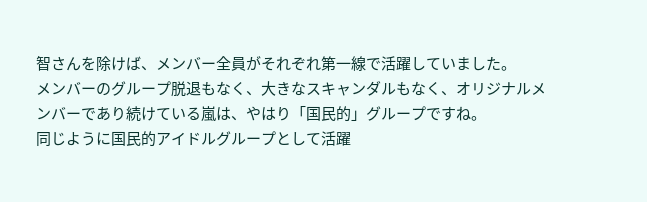智さんを除けば、メンバー全員がそれぞれ第一線で活躍していました。
メンバーのグループ脱退もなく、大きなスキャンダルもなく、オリジナルメンバーであり続けている嵐は、やはり「国民的」グループですね。
同じように国民的アイドルグループとして活躍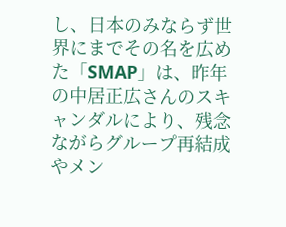し、日本のみならず世界にまでその名を広めた「SMAP」は、昨年の中居正広さんのスキャンダルにより、残念ながらグループ再結成やメン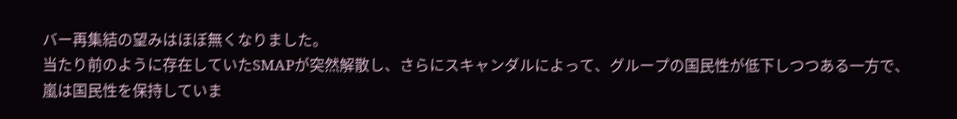バー再集結の望みはほぼ無くなりました。
当たり前のように存在していたSMAPが突然解散し、さらにスキャンダルによって、グループの国民性が低下しつつある一方で、嵐は国民性を保持していま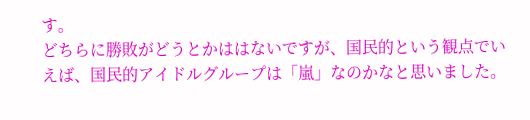す。
どちらに勝敗がどうとかははないですが、国民的という観点でいえば、国民的アイドルグループは「嵐」なのかなと思いました。